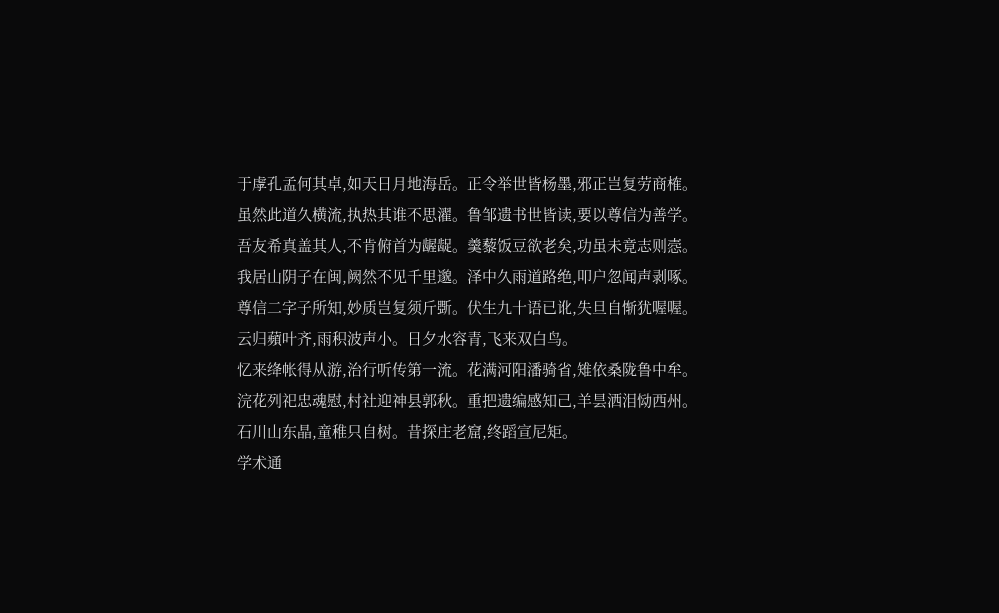于虖孔孟何其卓,如天日月地海岳。正令举世皆杨墨,邪正岂复劳商榷。
虽然此道久横流,执热其谁不思濯。鲁邹遗书世皆读,要以尊信为善学。
吾友希真盖其人,不肯俯首为龌龊。羹藜饭豆欲老矣,功虽未竟志则悫。
我居山阴子在闽,阙然不见千里邈。泽中久雨道路绝,叩户忽闻声剥啄。
尊信二字子所知,妙质岂复须斤斲。伏生九十语已讹,失旦自惭犹喔喔。
云归蘋叶齐,雨积波声小。日夕水容青,飞来双白鸟。
忆来绛帐得从游,治行听传第一流。花满河阳潘骑省,雉依桑陇鲁中牟。
浣花列祀忠魂慰,村社迎神县郭秋。重把遗编感知己,羊昙洒泪恸西州。
石川山东晶,童稚只自树。昔探庄老窟,终蹈宣尼矩。
学术通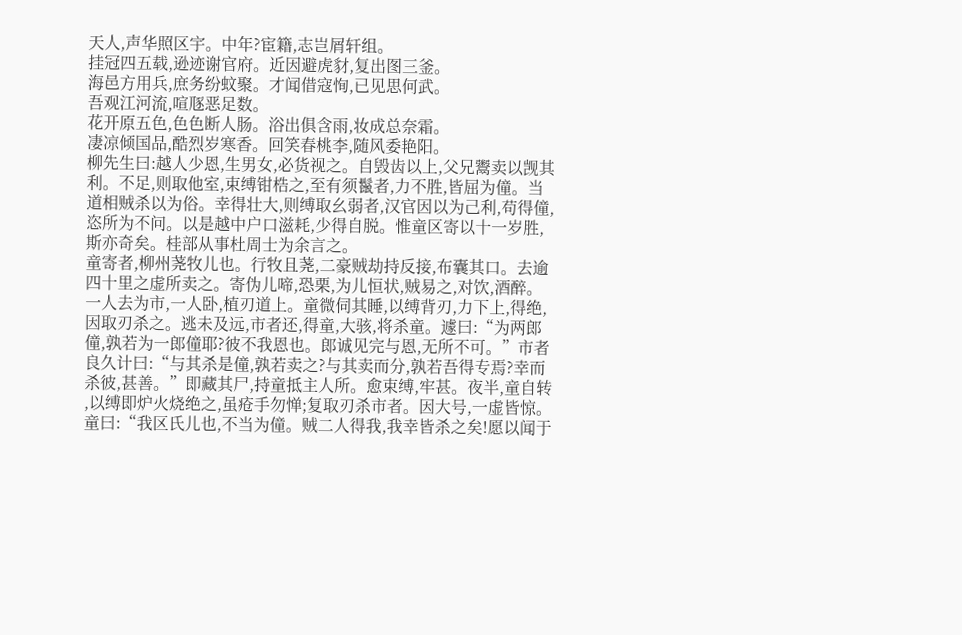天人,声华照区宇。中年?宦籍,志岂屑轩组。
挂冠四五载,逊迹谢官府。近因避虎豺,复出图三釜。
海邑方用兵,庶务纷蚊聚。才闻借寇恂,已见思何武。
吾观江河流,喧豗恶足数。
花开原五色,色色断人肠。浴出俱含雨,妆成总奈霜。
凄凉倾国品,酷烈岁寒香。回笑春桃李,随风委艳阳。
柳先生曰:越人少恩,生男女,必货视之。自毁齿以上,父兄鬻卖以觊其利。不足,则取他室,束缚钳梏之,至有须鬣者,力不胜,皆屈为僮。当道相贼杀以为俗。幸得壮大,则缚取幺弱者,汉官因以为己利,苟得僮,恣所为不问。以是越中户口滋耗,少得自脱。惟童区寄以十一岁胜,斯亦奇矣。桂部从事杜周士为余言之。
童寄者,柳州荛牧儿也。行牧且荛,二豪贼劫持反接,布囊其口。去逾四十里之虚所卖之。寄伪儿啼,恐栗,为儿恒状,贼易之,对饮,酒醉。一人去为市,一人卧,植刃道上。童微伺其睡,以缚背刃,力下上,得绝,因取刃杀之。逃未及远,市者还,得童,大骇,将杀童。遽曰:“为两郎僮,孰若为一郎僮耶?彼不我恩也。郎诚见完与恩,无所不可。”市者良久计曰:“与其杀是僮,孰若卖之?与其卖而分,孰若吾得专焉?幸而杀彼,甚善。”即藏其尸,持童抵主人所。愈束缚,牢甚。夜半,童自转 ,以缚即炉火烧绝之,虽疮手勿惮;复取刃杀市者。因大号,一虚皆惊。童曰:“我区氏儿也,不当为僮。贼二人得我,我幸皆杀之矣!愿以闻于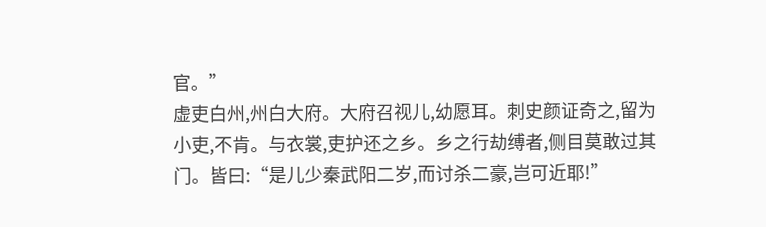官。”
虚吏白州,州白大府。大府召视儿,幼愿耳。刺史颜证奇之,留为小吏,不肯。与衣裳,吏护还之乡。乡之行劫缚者,侧目莫敢过其门。皆曰:“是儿少秦武阳二岁,而讨杀二豪,岂可近耶!”